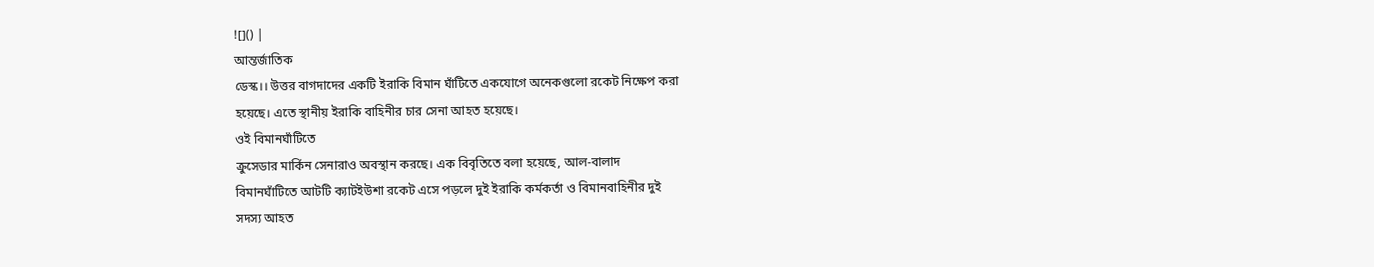![]() |
আন্তর্জাতিক
ডেস্ক।। উত্তর বাগদাদের একটি ইরাকি বিমান ঘাঁটিতে একযোগে অনেকগুলো রকেট নিক্ষেপ করা
হয়েছে। এতে স্থানীয় ইরাকি বাহিনীর চার সেনা আহত হয়েছে।
ওই বিমানঘাঁটিতে
ক্রুসেডার মার্কিন সেনারাও অবস্থান করছে। এক বিবৃতিতে বলা হয়েছে, আল-বালাদ
বিমানঘাঁটিতে আটটি ক্যাটইউশা রকেট এসে পড়লে দুই ইরাকি কর্মকর্তা ও বিমানবাহিনীর দুই
সদস্য আহত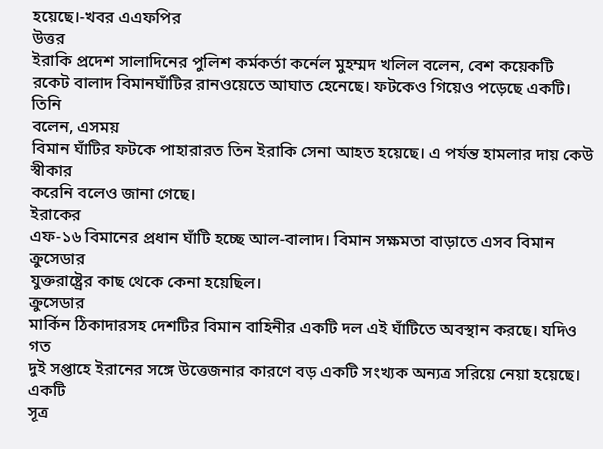হয়েছে।-খবর এএফপির
উত্তর
ইরাকি প্রদেশ সালাদিনের পুলিশ কর্মকর্তা কর্নেল মুহম্মদ খলিল বলেন, বেশ কয়েকটি
রকেট বালাদ বিমানঘাঁটির রানওয়েতে আঘাত হেনেছে। ফটকেও গিয়েও পড়েছে একটি।
তিনি
বলেন, এসময়
বিমান ঘাঁটির ফটকে পাহারারত তিন ইরাকি সেনা আহত হয়েছে। এ পর্যন্ত হামলার দায় কেউ স্বীকার
করেনি বলেও জানা গেছে।
ইরাকের
এফ-১৬ বিমানের প্রধান ঘাঁটি হচ্ছে আল-বালাদ। বিমান সক্ষমতা বাড়াতে এসব বিমান ক্রুসেডার
যুক্তরাষ্ট্রের কাছ থেকে কেনা হয়েছিল।
ক্রুসেডার
মার্কিন ঠিকাদারসহ দেশটির বিমান বাহিনীর একটি দল এই ঘাঁটিতে অবস্থান করছে। যদিও গত
দুই সপ্তাহে ইরানের সঙ্গে উত্তেজনার কারণে বড় একটি সংখ্যক অন্যত্র সরিয়ে নেয়া হয়েছে।
একটি
সূত্র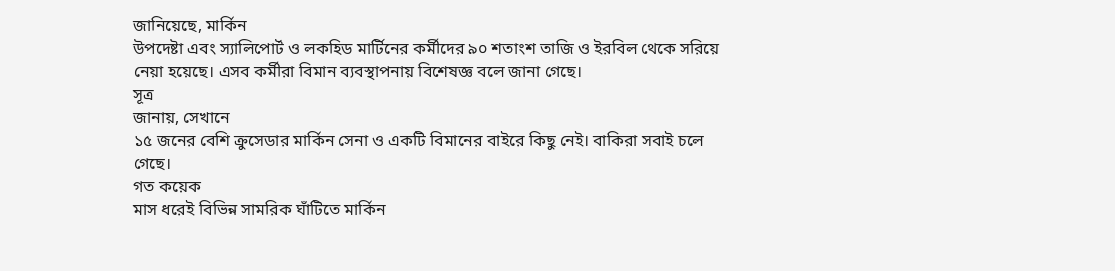জানিয়েছে, মার্কিন
উপদেষ্টা এবং স্যালিপোর্ট ও লকহিড মার্টিনের কর্মীদের ৯০ শতাংশ তাজি ও ইরবিল থেকে সরিয়ে
নেয়া হয়েছে। এসব কর্মীরা বিমান ব্যবস্থাপনায় বিশেষজ্ঞ বলে জানা গেছে।
সূত্র
জানায়, সেখানে
১৫ জনের বেশি ক্রুসেডার মার্কিন সেনা ও একটি বিমানের বাইরে কিছু নেই। বাকিরা সবাই চলে
গেছে।
গত কয়েক
মাস ধরেই বিভিন্ন সামরিক ঘাঁটিতে মার্কিন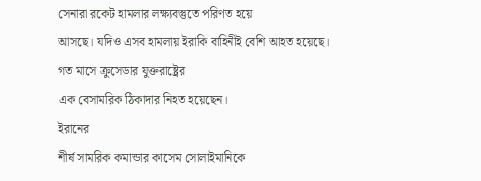সেনারা রকেট হামলার লক্ষ্যবস্তুতে পরিণত হয়ে
আসছে। যদিও এসব হামলায় ইরাকি বাহিনীই বেশি আহত হয়েছে। গত মাসে ক্রুসেডার যুক্তরাষ্ট্রের
এক বেসামরিক ঠিকাদার নিহত হয়েছেন।
ইরানের
শীর্ষ সামরিক কমান্ডার কাসেম সোলাইমানিকে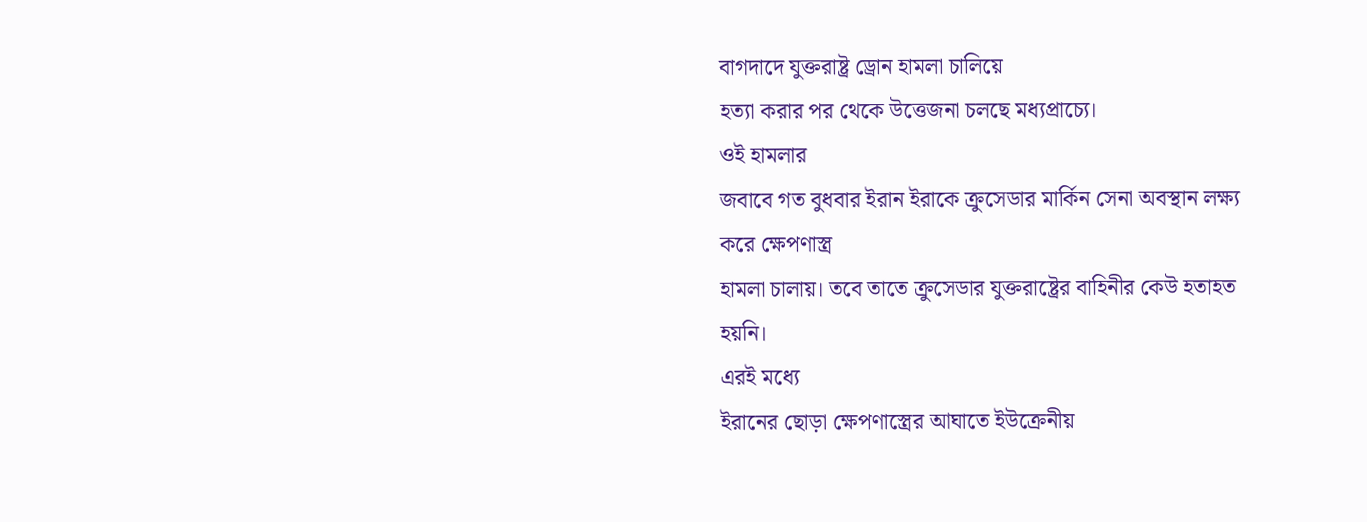বাগদাদে যুক্তরাষ্ট্র ড্রোন হামলা চালিয়ে
হত্যা করার পর থেকে উত্তেজনা চলছে মধ্যপ্রাচ্যে।
ওই হামলার
জবাবে গত বুধবার ইরান ইরাকে ক্রুসেডার মার্কিন সেনা অবস্থান লক্ষ্য করে ক্ষেপণাস্ত্র
হামলা চালায়। তবে তাতে ক্রুসেডার যুক্তরাষ্ট্রের বাহিনীর কেউ হতাহত হয়নি।
এরই মধ্যে
ইরানের ছোড়া ক্ষেপণাস্ত্রের আঘাতে ইউক্রেনীয়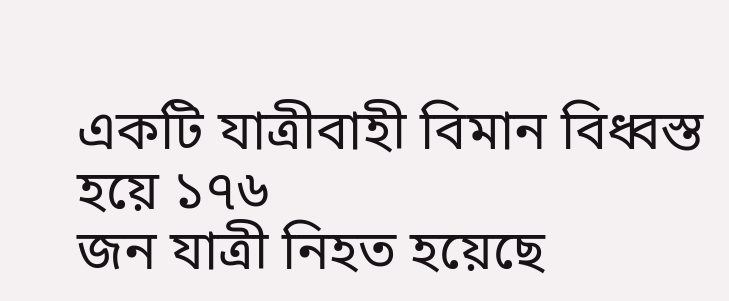একটি যাত্রীবাহী বিমান বিধ্বস্ত হয়ে ১৭৬
জন যাত্রী নিহত হয়েছে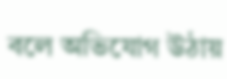বলে অভিযোগ উঠায়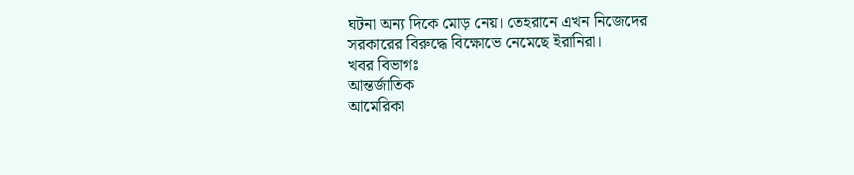ঘটনা অন্য দিকে মোড় নেয়। তেহরানে এখন নিজেদের
সরকারের বিরুদ্ধে বিক্ষোভে নেমেছে ইরানিরা।
খবর বিভাগঃ
আন্তর্জাতিক
আমেরিকা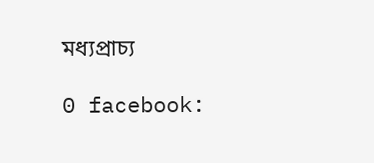মধ্যপ্রাচ্য

0 facebook: